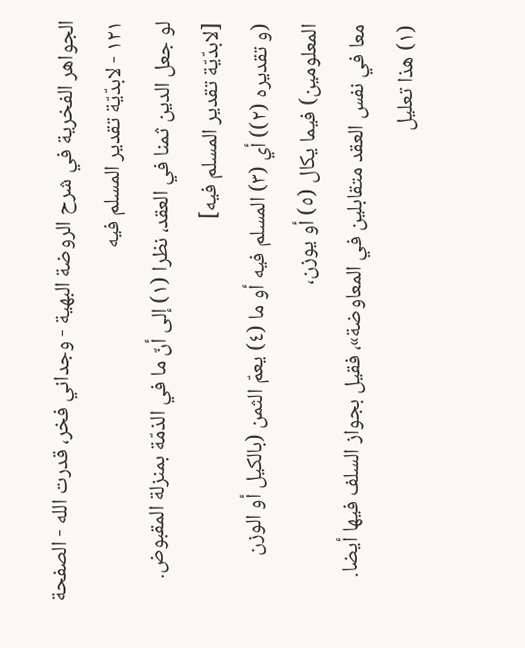الجواهر الفخرية في شرح الروضة البهية - وجداني فخر، قدرت الله - الصفحة ١٢١ - لابدّيّة تقدير المسلم فيه
لو جعل الدين ثمنا في العقد، نظرا (١) إلى أنّ ما في الذمّة بمنزلة المقبوض.
[لابدّيّة تقدير المسلم فيه]
(و تقديره (٢)) أي (٣) المسلم فيه أو ما (٤) يعمّ الثمن (بالكيل أو الوزن المعلومين) فيما يكال (٥) أو يوزن،
معا في نفس العقد متقابلين في المعاوضة»، فقيل بجواز السلف فيها أيضا.
(١) هذا تعليل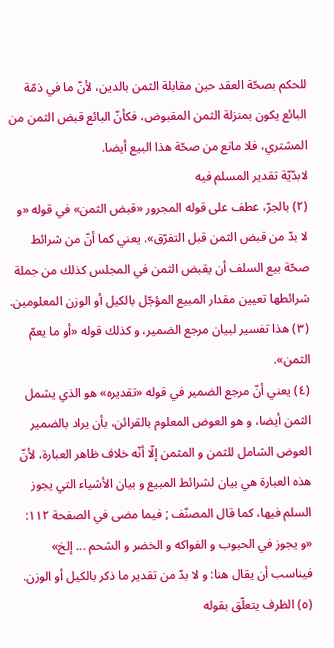للحكم بصحّة العقد حين مقابلة الثمن بالدين، لأنّ ما في ذمّة البائع يكون بمنزلة الثمن المقبوض، فكأنّ البائع قبض الثمن من المشتري، فلا مانع من صحّة هذا البيع أيضا.
لابدّيّة تقدير المسلم فيه
(٢) بالجرّ، عطف على قوله المجرور «قبض الثمن» في قوله «و لا بدّ من قبض الثمن قبل التفرّق». يعني كما أنّ من شرائط صحّة بيع السلف أن يقبض الثمن في المجلس كذلك من جملة شرائطها تعيين مقدار المبيع المؤجّل بالكيل أو الوزن المعلومين.
(٣) هذا تفسير لبيان مرجع الضمير، و كذلك قوله «أو ما يعمّ الثمن».
(٤) يعني أنّ مرجع الضمير في قوله «تقديره» هو الذي يشمل الثمن أيضا، و هو العوض المعلوم بالقرائن، بأن يراد بالضمير العوض الشامل للثمن و المثمن إلّا أنّه خلاف ظاهر العبارة، لأنّ هذه العبارة هي بيان لشرائط المبيع و بيان الأشياء التي يجوز السلم فيها، كما قال المصنّف ; فيما مضى في الصفحة ١١٢: «و يجوز في الحبوب و الفواكه و الخضر و الشحم ... إلخ» فيناسب أن يقال هنا: و لا بدّ من تقدير ما ذكر بالكيل أو الوزن.
(٥) الظرف يتعلّق بقوله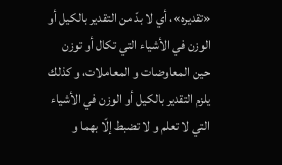«تقديره»، أي لا بدّ من التقدير بالكيل أو الوزن في الأشياء التي تكال أو توزن حين المعاوضات و المعاملات، و كذلك يلزم التقدير بالكيل أو الوزن في الأشياء التي لا تعلم و لا تضبط إلّا بهما و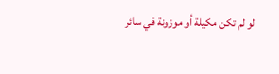لو لم تكن مكيلة أو موزونة في سائر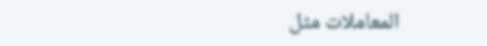المعاملات مثل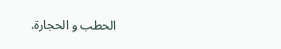الحطب و الحجارة.